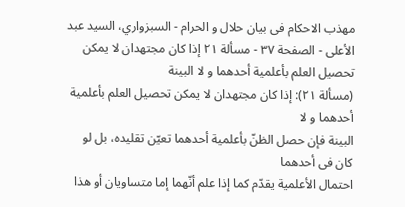مهذب الاحکام فی بیان حلال و الحرام - السبزواري، السيد عبد الأعلى - الصفحة ٣٧ - مسألة ٢١ إذا کان مجتهدان لا یمکن تحصیل العلم بأعلمیة أحدهما و لا البینة
(مسألة ٢١): إذا کان مجتهدان لا یمکن تحصیل العلم بأعلمیة أحدهما و لا
البینة فإن حصل الظنّ بأعلمیة أحدهما تعیّن تقلیده، بل لو کان فی أحدهما
احتمال الأعلمیة یقدّم کما إذا علم أنّهما إما متساویان أو هذا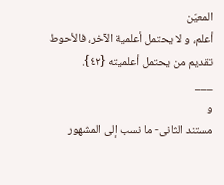المعیّن
أعلم، و لا یحتمل أعلمیة الآخر، فالأحوط تقدیم من یحتمل أعلمیته {٤٢}.
___
و
مستند الثانی- ما نسب إلی المشهور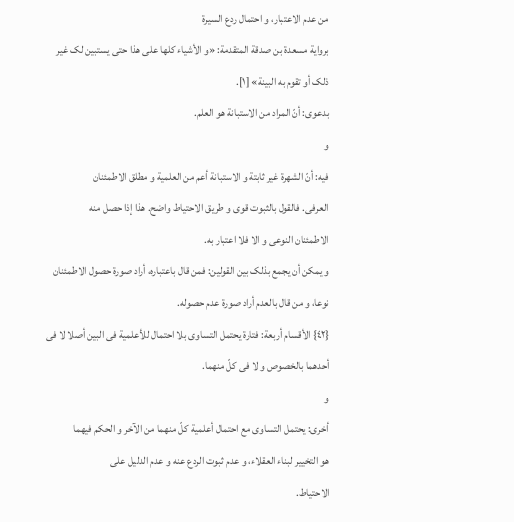من عدم الاعتبار، و احتمال ردع السیرة
بروایة مسعدة بن صدقة المتقدمة: «و الأشیاء کلها علی هذا حتی یستبین لک غیر
ذلک أو تقوم به البینة» [١].
بدعوی: أنّ المراد من الاستبانة هو العلم.
و
فیه: أنّ الشهرة غیر ثابتة و الاستبانة أعم من العلمیة و مطلق الاطمئنان
العرفی. فالقول بالثبوت قوی و طریق الاحتیاط واضح. هذا إذا حصل منه
الاطمئنان النوعی و الا فلا اعتبار به.
و یمکن أن یجمع بذلک بین القولین: فمن قال باعتباره، أراد صورة حصول الاطمئنان نوعا، و من قال بالعدم أراد صورة عدم حصوله.
{٤٢} الأقسام أربعة: فتارة یحتمل التساوی بلا احتمال للأعلمیة فی البین أصلا لا فی أحدهما بالخصوص و لا فی کلّ منهما.
و
أخری: یحتمل التساوی مع احتمال أعلمیة کلّ منهما من الآخر و الحکم فیهما
هو التخییر لبناء العقلاء، و عدم ثبوت الردع عنه و عدم الدلیل علی
الاحتیاط.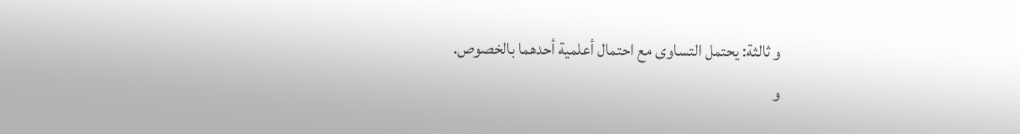و ثالثة: یحتمل التساوی مع احتمال أعلمیة أحدهما بالخصوص.
و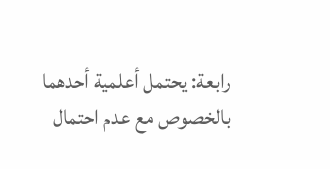رابعة: یحتمل أعلمیة أحدهما بالخصوص مع عدم احتمال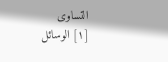التساوی
[١] الوسائل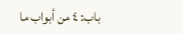باب: ٤ من أبواب ما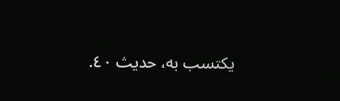یکتسب به، حدیث ٤٠.